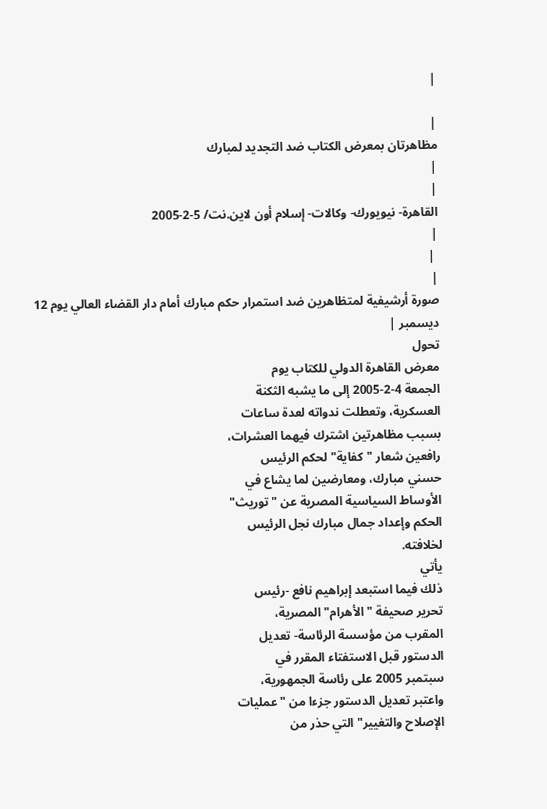|

|
مظاهرتان بمعرض الكتاب ضد التجديد لمبارك
|
|
القاهرة- نيويورك- وكالات- إسلام أون لاين.نت/ 5-2-2005
|
 |
|
صورة أرشيفية لمتظاهرين ضد استمرار حكم مبارك أمام دار القضاء العالي يوم 12 ديسمبر |
تحول
معرض القاهرة الدولي للكتاب يوم
الجمعة 4-2-2005 إلى ما يشبه الثكنة
العسكرية، وتعطلت ندواته لعدة ساعات
بسبب مظاهرتين اشترك فيهما العشرات،
رافعين شعار "كفاية" لحكم الرئيس
حسني مبارك، ومعارضين لما يشاع في
الأوساط السياسية المصرية عن "توريث"
الحكم وإعداد جمال مبارك نجل الرئيس
لخلافته.
يأتي
ذلك فيما استبعد إبراهيم نافع -رئيس
تحرير صحيفة "الأهرام" المصرية،
المقرب من مؤسسة الرئاسة- تعديل
الدستور قبل الاستفتاء المقرر في
سبتمبر 2005 على رئاسة الجمهورية،
واعتبر تعديل الدستور جزءا من "عمليات
الإصلاح والتغيير" التي حذر من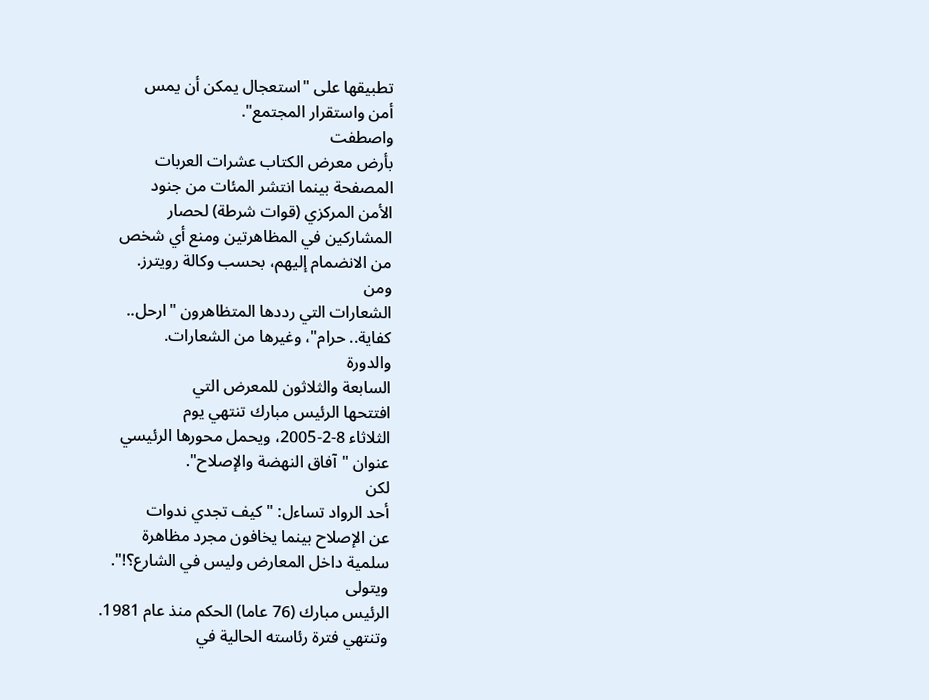تطبيقها على "استعجال يمكن أن يمس
أمن واستقرار المجتمع".
واصطفت
بأرض معرض الكتاب عشرات العربات
المصفحة بينما انتشر المئات من جنود
الأمن المركزي (قوات شرطة) لحصار
المشاركين في المظاهرتين ومنع أي شخص
من الانضمام إليهم، بحسب وكالة رويترز.
ومن
الشعارات التي رددها المتظاهرون "ارحل..
كفاية.. حرام"، وغيرها من الشعارات.
والدورة
السابعة والثلاثون للمعرض التي
افتتحها الرئيس مبارك تنتهي يوم
الثلاثاء 8-2-2005، ويحمل محورها الرئيسي
عنوان "آفاق النهضة والإصلاح".
لكن
أحد الرواد تساءل: "كيف تجدي ندوات
عن الإصلاح بينما يخافون مجرد مظاهرة
سلمية داخل المعارض وليس في الشارع؟!".
ويتولى
الرئيس مبارك (76 عاما) الحكم منذ عام 1981.
وتنتهي فترة رئاسته الحالية في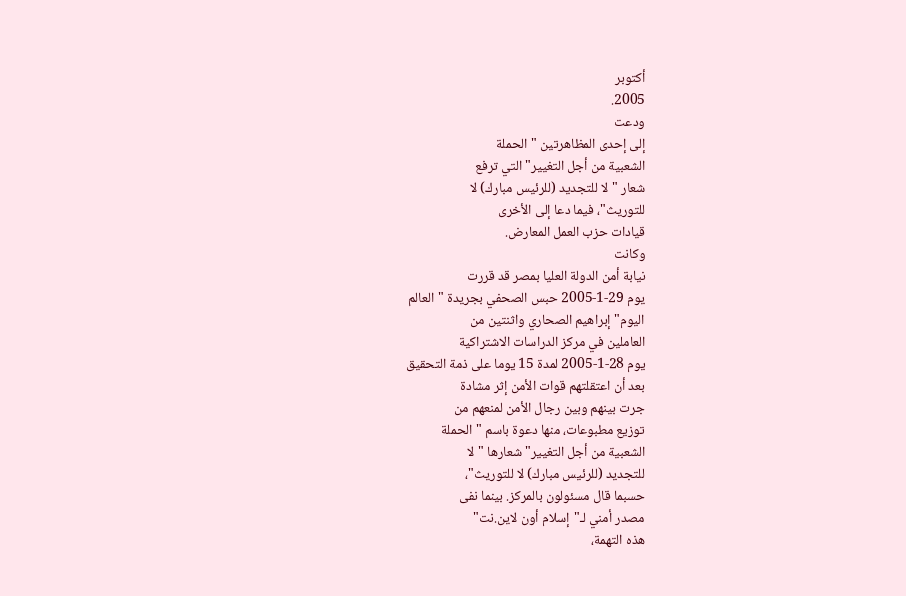أكتوبر
2005.
ودعت
إلى إحدى المظاهرتين "الحملة
الشعبية من أجل التغيير" التي ترفع
شعار "لا للتجديد (للرئيس مبارك) لا
للتوريث"، فيما دعا إلى الأخرى
قيادات حزب العمل المعارض.
وكانت
نيابة أمن الدولة العليا بمصر قد قررت
يوم 29-1-2005 حبس الصحفي بجريدة "العالم
اليوم" إبراهيم الصحاري واثنتين من
العاملين في مركز الدراسات الاشتراكية
يوم 28-1-2005 لمدة 15 يوما على ذمة التحقيق
بعد أن اعتقلتهم قوات الأمن إثر مشادة
جرت بينهم وبين رجال الأمن لمنعهم من
توزيع مطبوعات، منها دعوة باسم "الحملة
الشعبية من أجل التغيير" شعارها "لا
للتجديد (للرئيس مبارك) لا للتوريث"،
حسبما قال مسئولون بالمركز. بينما نفى
مصدر أمني لـ"إسلام أون لاين.نت"
هذه التهمة،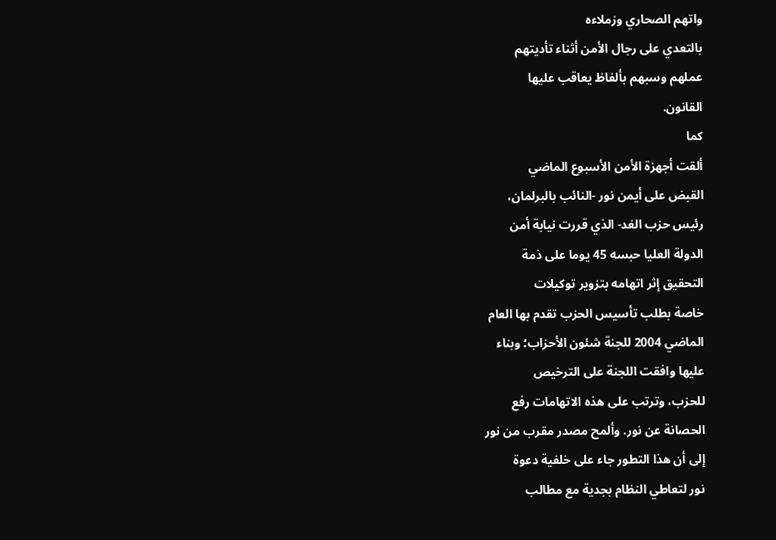واتهم الصحاري وزملاءه
بالتعدي على رجال الأمن أثناء تأديتهم
عملهم وسبهم بألفاظ يعاقب عليها
القانون.
كما
ألقت أجهزة الأمن الأسبوع الماضي
القبض على أيمن نور -النائب بالبرلمان،
رئيس حزب الغد- الذي قررت نيابة أمن
الدولة العليا حبسه 45 يوما على ذمة
التحقيق إثر اتهامه بتزوير توكيلات
خاصة بطلب تأسيس الحزب تقدم بها العام
الماضي 2004 للجنة شئون الأحزاب؛ وبناء
عليها وافقت اللجنة على الترخيص
للحزب، وترتب على هذه الاتهامات رفع
الحصانة عن نور. وألمح مصدر مقرب من نور
إلى أن هذا التطور جاء على خلفية دعوة
نور لتعاطي النظام بجدية مع مطالب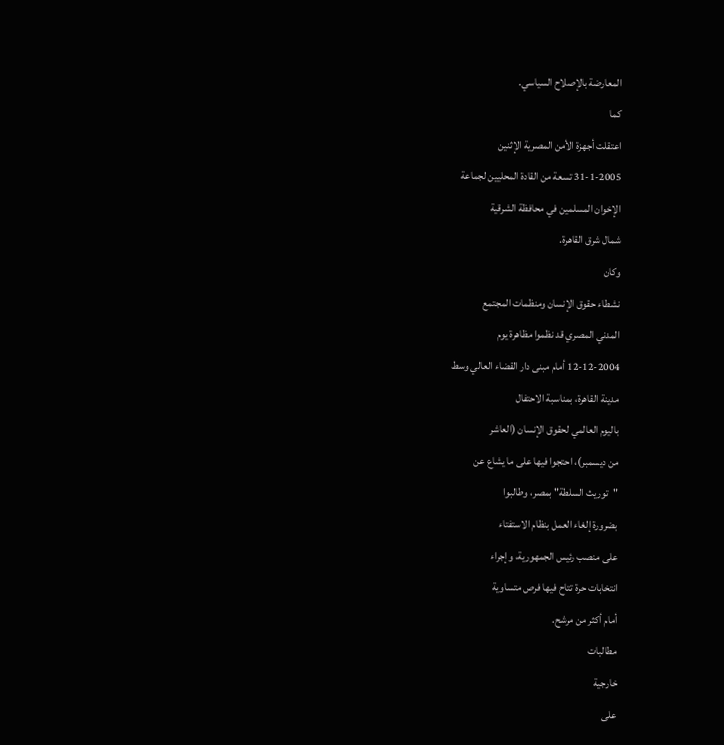المعارضة بالإصلاح السياسي.
كما
اعتقلت أجهزة الأمن المصرية الإثنين
31-1-2005 تسعة من القادة المحليين لجماعة
الإخوان المسلمين في محافظة الشرقية
شمال شرق القاهرة.
وكان
نشطاء حقوق الإنسان ومنظمات المجتمع
المدني المصري قد نظموا مظاهرة يوم
12-12-2004 أمام مبنى دار القضاء العالي وسط
مدينة القاهرة، بمناسبة الاحتفال
باليوم العالمي لحقوق الإنسان (العاشر
من ديسمبر)، احتجوا فيها على ما يشاع عن
"توريث السلطة" بمصر، وطالبوا
بضرورة إلغاء العمل بنظام الاستفتاء
على منصب رئيس الجمهورية، وإجراء
انتخابات حرة تتاح فيها فرص متساوية
أمام أكثر من مرشح.
مطالبات
خارجية
على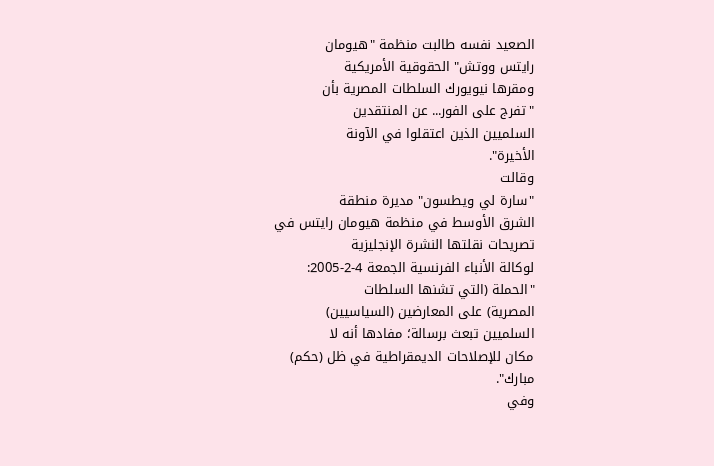الصعيد نفسه طالبت منظمة "هيومان
رايتس ووتش" الحقوقية الأمريكية
ومقرها نيويورك السلطات المصرية بأن
"تفرج على الفور... عن المنتقدين
السلميين الذين اعتقلوا في الآونة
الأخيرة".
وقالت
"سارة لي ويطسون" مديرة منطقة
الشرق الأوسط في منظمة هيومان رايتس في
تصريحات نقلتها النشرة الإنجليزية
لوكالة الأنباء الفرنسية الجمعة 4-2-2005:
"الحملة (التي تشنها السلطات
المصرية) على المعارضين (السياسيين)
السلميين تبعث برسالة؛ مفادها أنه لا
مكان للإصلاحات الديمقراطية في ظل (حكم)
مبارك".
وفي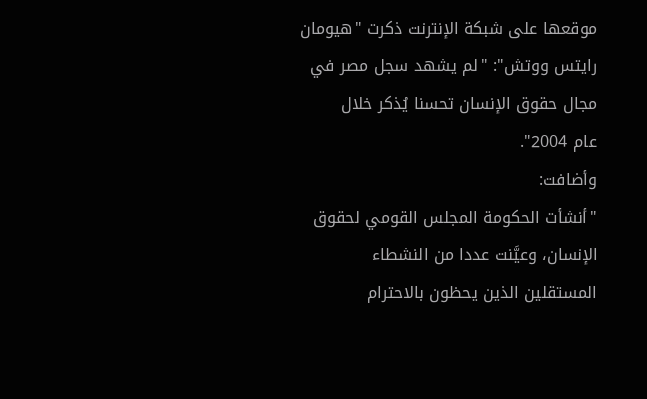موقعها على شبكة الإنترنت ذكرت "هيومان
رايتس ووتش": "لم يشهد سجل مصر في
مجال حقوق الإنسان تحسنا يُذكر خلال
عام 2004".
وأضافت:
"أنشأت الحكومة المجلس القومي لحقوق
الإنسان، وعيَّنت عددا من النشطاء
المستقلين الذين يحظون بالاحترام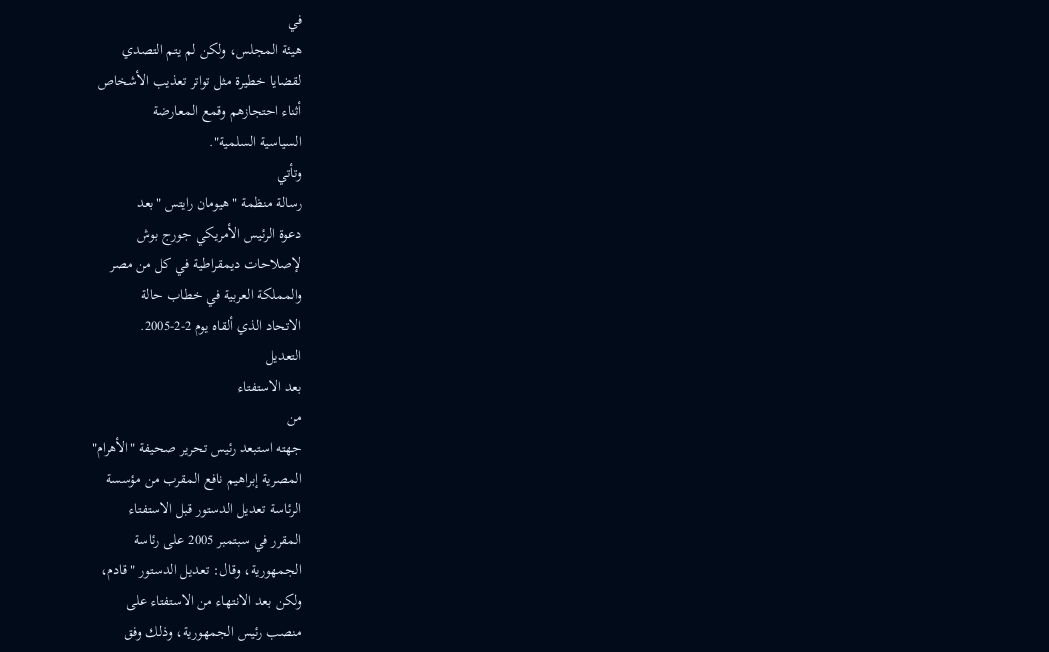في
هيئة المجلس، ولكن لم يتم التصدي
لقضايا خطيرة مثل تواتر تعذيب الأشخاص
أثناء احتجازهم وقمع المعارضة
السياسية السلمية".
وتأتي
رسالة منظمة "هيومان رايتس "بعد
دعوة الرئيس الأمريكي جورج بوش
لإصلاحات ديمقراطية في كل من مصر
والمملكة العربية في خطاب حالة
الاتحاد الذي ألقاه يوم 2-2-2005.
التعديل
بعد الاستفتاء
من
جهته استبعد رئيس تحرير صحيفة "الأهرام"
المصرية إبراهيم نافع المقرب من مؤسسة
الرئاسة تعديل الدستور قبل الاستفتاء
المقرر في سبتمبر 2005 على رئاسة
الجمهورية، وقال: تعديل الدستور "قادم،
ولكن بعد الانتهاء من الاستفتاء على
منصب رئيس الجمهورية، وذلك وفق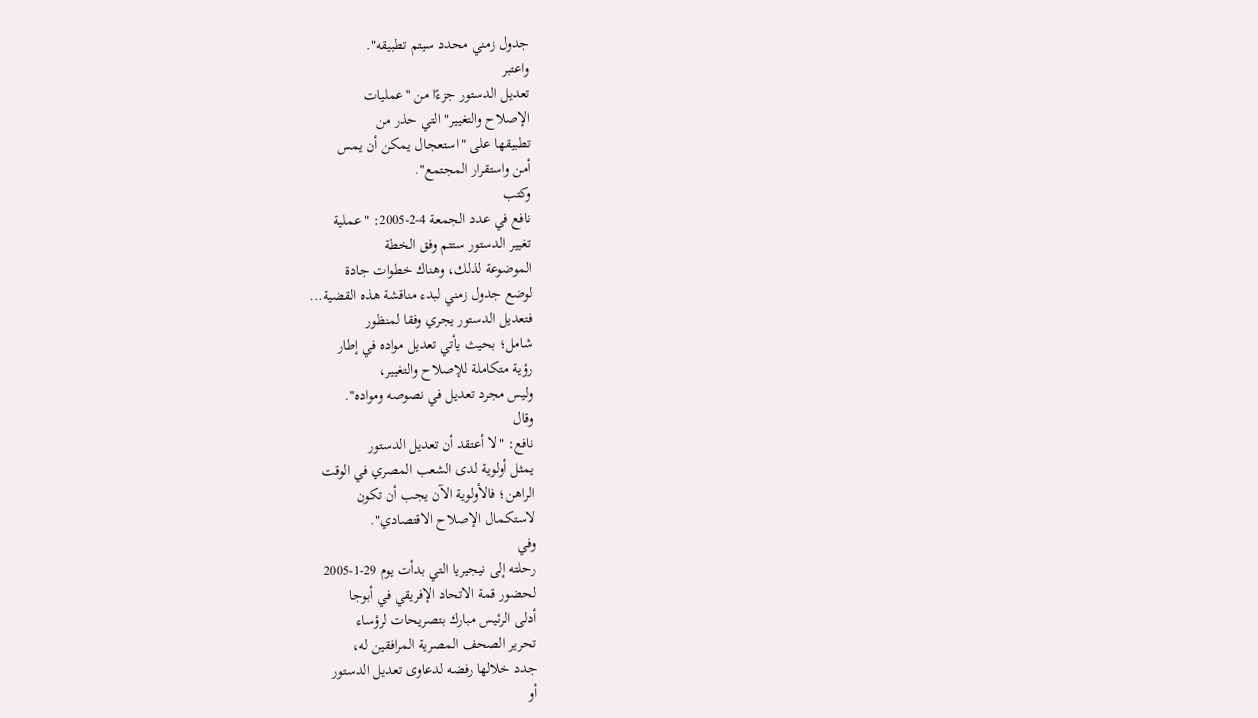جدول زمني محدد سيتم تطبيقه".
واعتبر
تعديل الدستور جزءًا من "عمليات
الإصلاح والتغيير" التي حذر من
تطبيقها على "استعجال يمكن أن يمس
أمن واستقرار المجتمع".
وكتب
نافع في عدد الجمعة 4-2-2005: "عملية
تغيير الدستور ستتم وفق الخطة
الموضوعة لذلك، وهناك خطوات جادة
لوضع جدول زمني لبدء مناقشة هذه القضية...
فتعديل الدستور يجري وفقا لمنظور
شامل؛ بحيث يأتي تعديل مواده في إطار
رؤية متكاملة للإصلاح والتغيير،
وليس مجرد تعديل في نصوصه ومواده".
وقال
نافع: "لا أعتقد أن تعديل الدستور
يمثل أولوية لدى الشعب المصري في الوقت
الراهن؛ فالأولوية الآن يجب أن تكون
لاستكمال الإصلاح الاقتصادي".
وفي
رحلته إلى نيجيريا التي بدأت يوم 29-1-2005
لحضور قمة الاتحاد الإفريقي في أبوجا
أدلى الرئيس مبارك بتصريحات لرؤساء
تحرير الصحف المصرية المرافقين له،
جدد خلالها رفضه لدعاوى تعديل الدستور
أو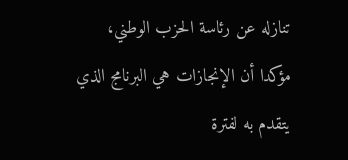تنازله عن رئاسة الحزب الوطني،
مؤكدا أن الإنجازات هي البرنامج الذي
يتقدم به لفترة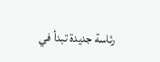رئاسة جديدة تبدأ في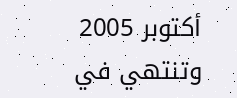أكتوبر 2005 وتنتهي في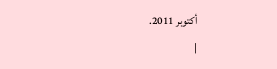أكتوبر 2011.
|